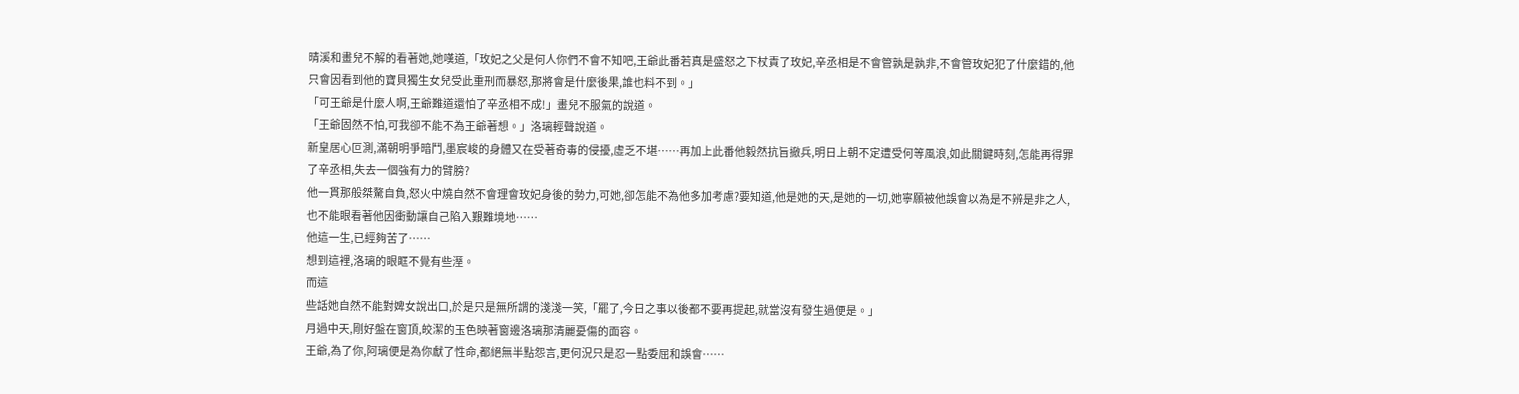晴溪和畫兒不解的看著她,她嘆道,「玫妃之父是何人你們不會不知吧,王爺此番若真是盛怒之下杖責了玫妃,辛丞相是不會管孰是孰非,不會管玫妃犯了什麼錯的,他只會因看到他的寶貝獨生女兒受此重刑而暴怒,那將會是什麼後果,誰也料不到。」
「可王爺是什麼人啊,王爺難道還怕了辛丞相不成!」畫兒不服氣的說道。
「王爺固然不怕,可我卻不能不為王爺著想。」洛璃輕聲說道。
新皇居心叵測,滿朝明爭暗鬥,墨宸峻的身體又在受著奇毒的侵擾,虛乏不堪……再加上此番他毅然抗旨撤兵,明日上朝不定遭受何等風浪,如此關鍵時刻,怎能再得罪了辛丞相,失去一個強有力的臂膀?
他一貫那般桀驁自負,怒火中燒自然不會理會玫妃身後的勢力,可她,卻怎能不為他多加考慮?要知道,他是她的天,是她的一切,她寧願被他誤會以為是不辨是非之人,也不能眼看著他因衝動讓自己陷入艱難境地……
他這一生,已經夠苦了……
想到這裡,洛璃的眼眶不覺有些溼。
而這
些話她自然不能對婢女說出口,於是只是無所謂的淺淺一笑,「罷了,今日之事以後都不要再提起,就當沒有發生過便是。」
月過中天,剛好盤在窗頂,皎潔的玉色映著窗邊洛璃那清麗憂傷的面容。
王爺,為了你,阿璃便是為你獻了性命,都絕無半點怨言,更何況只是忍一點委屈和誤會……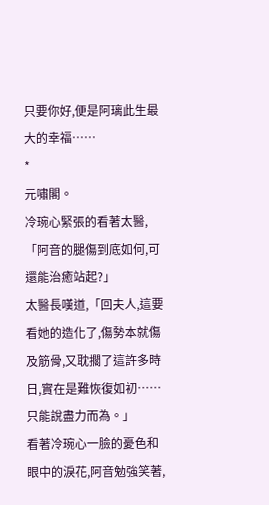只要你好,便是阿璃此生最大的幸福……
*
元嘯閣。
冷琬心緊張的看著太醫,「阿音的腿傷到底如何,可還能治癒站起?」
太醫長嘆道,「回夫人,這要看她的造化了,傷勢本就傷及筋骨,又耽擱了這許多時日,實在是難恢復如初……只能說盡力而為。」
看著冷琬心一臉的憂色和眼中的淚花,阿音勉強笑著,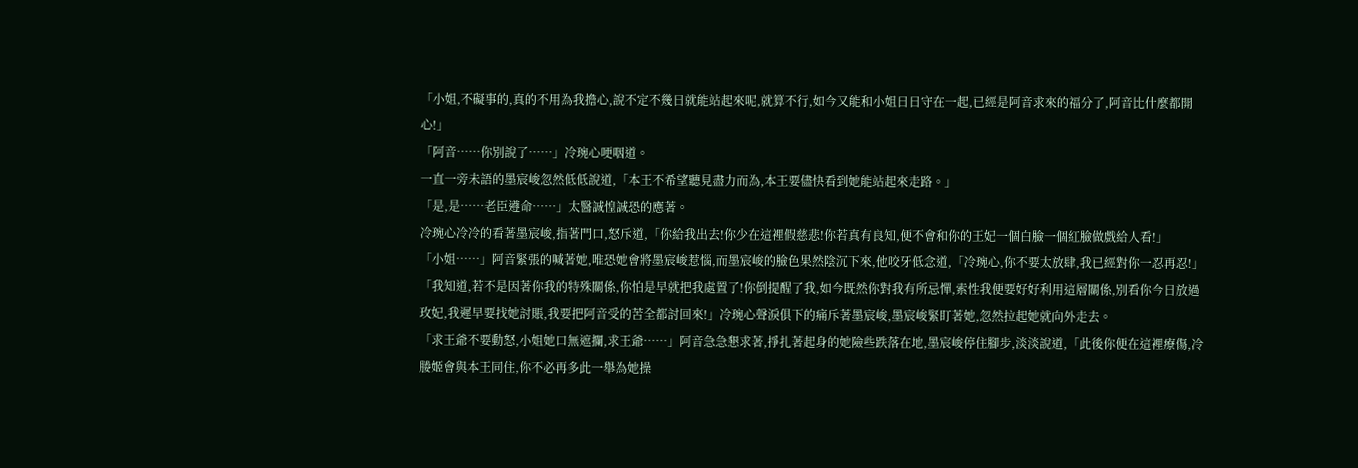「小姐,不礙事的,真的不用為我擔心,說不定不幾日就能站起來呢,就算不行,如今又能和小姐日日守在一起,已經是阿音求來的福分了,阿音比什麼都開心!」
「阿音……你別說了……」冷琬心哽咽道。
一直一旁未語的墨宸峻忽然低低說道,「本王不希望聽見盡力而為,本王要儘快看到她能站起來走路。」
「是,是……老臣遵命……」太醫誠惶誠恐的應著。
冷琬心冷冷的看著墨宸峻,指著門口,怒斥道,「你給我出去!你少在這裡假慈悲!你若真有良知,便不會和你的王妃一個白臉一個紅臉做戲給人看!」
「小姐……」阿音緊張的喊著她,唯恐她會將墨宸峻惹惱,而墨宸峻的臉色果然陰沉下來,他咬牙低念道,「冷琬心,你不要太放肆,我已經對你一忍再忍!」
「我知道,若不是因著你我的特殊關係,你怕是早就把我處置了!你倒提醒了我,如今既然你對我有所忌憚,索性我便要好好利用這層關係,別看你今日放過玫妃,我遲早要找她討賬,我要把阿音受的苦全都討回來!」冷琬心聲淚俱下的痛斥著墨宸峻,墨宸峻緊盯著她,忽然拉起她就向外走去。
「求王爺不要動怒,小姐她口無遮攔,求王爺……」阿音急急懇求著,掙扎著起身的她險些跌落在地,墨宸峻停住腳步,淡淡說道,「此後你便在這裡療傷,冷媵姬會與本王同住,你不必再多此一舉為她操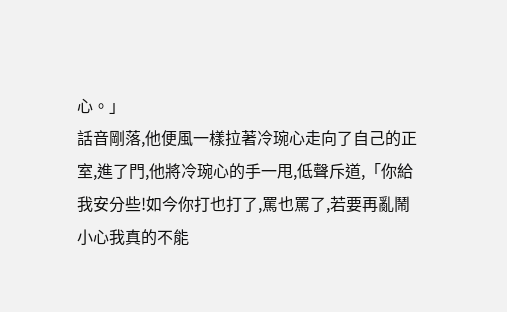心。」
話音剛落,他便風一樣拉著冷琬心走向了自己的正室,進了門,他將冷琬心的手一甩,低聲斥道,「你給我安分些!如今你打也打了,罵也罵了,若要再亂鬧小心我真的不能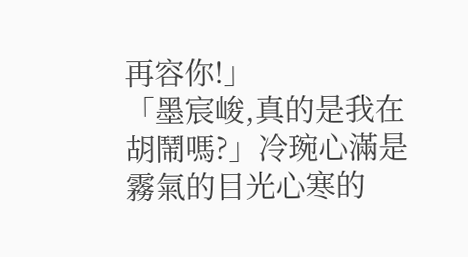再容你!」
「墨宸峻,真的是我在胡鬧嗎?」冷琬心滿是霧氣的目光心寒的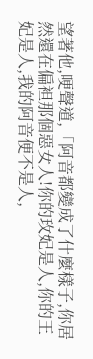望著他,哽聲道,「阿音都變成了什麼樣子,你居然還在偏袒那個惡女人!你的玫妃是人,你的王妃是人,我的阿音便不是人,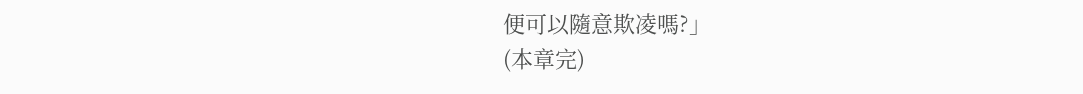便可以隨意欺凌嗎?」
(本章完)